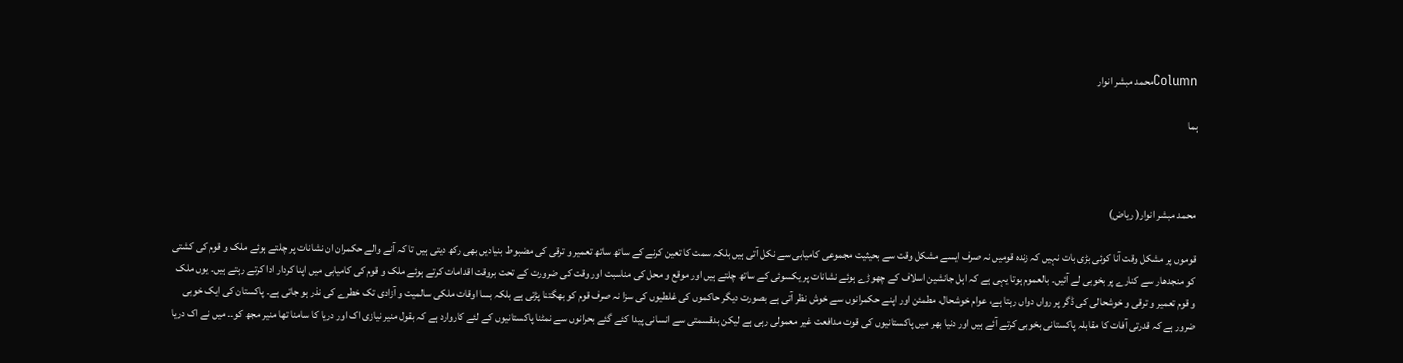Columnمحمد مبشر انوار

ہما



محمد مبشر انوار( ریاض)

قوموں پر مشکل وقت آنا کوئی بڑی بات نہیں کہ زندہ قومیں نہ صرف ایسے مشکل وقت سے بحیثیت مجموعی کامیابی سے نکل آتی ہیں بلکہ سمت کا تعین کرنے کے ساتھ ساتھ تعمیر و ترقی کی مضبوط بنیادیں بھی رکھ دیتی ہیں تا کہ آنے والے حکمران ان نشانات پر چلتے ہوئے ملک و قوم کی کشتی کو منجدھار سے کنارے پر بخوبی لے آئیں۔ بالعموم ہوتا یہی ہے کہ اہل جانشین اسلاف کے چھوڑے ہوئے نشانات پر یکسوئی کے ساتھ چلتے ہیں اور موقع و محل کی مناسبت اور وقت کی ضرورت کے تحت بروقت اقدامات کرتے ہوئے ملک و قوم کی کامیابی میں اپنا کردار ادا کرتے رہتے ہیں۔ یوں ملک و قوم تعمیر و ترقی و خوشحالی کی ڈگر پر رواں دواں رہتا ہے، عوام خوشحال، مطمئن اور اپنے حکمرانوں سے خوش نظر آتی ہے بصورت دیگر حاکموں کی غلطیوں کی سزا نہ صرف قوم کو بھگتنا پڑتی ہے بلکہ بسا اوقات ملکی سالمیت و آزادی تک خطرے کی نذر ہو جاتی ہے۔ پاکستان کی ایک خوبی ضرور ہے کہ قدرتی آفات کا مقابلہ پاکستانی بخوبی کرتے آئے ہیں اور دنیا بھر میں پاکستانیوں کی قوت مدافعت غیر معمولی رہی ہے لیکن بدقسمتی سے انسانی پیدا کئے گئے بحرانوں سے نمٹنا پاکستانیوں کے لئے کاروارد ہے کہ بقول منیر نیازی اک اور دریا کا سامنا تھا منیر مجھ کو۔۔ میں نے اک دریا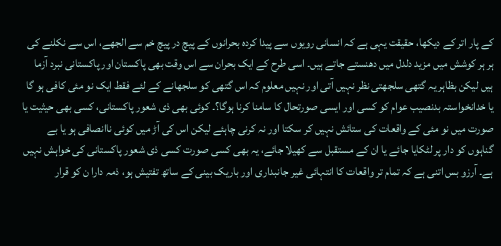کے پار اتر کے دیکھا، حقیقت یہی ہے کہ انسانی رویوں سے پیدا کردہ بحرانوں کے پیچ در پیچ خم سے الجھے، اس سے نکلنے کی ہر ہر کوشش میں مزید دلدل میں دھنستے جاتے ہیں۔ اسی طرح کے ایک بحران سے اس وقت بھی پاکستان اور پاکستانی نبرد آزما ہیں لیکن بظاہر یہ گتھی سلجھتی نظر نہیں آتی اور نہیں معلوم کہ اس گتھی کو سلجھانے کے لئے فقط ایک نو مئی کافی ہو گا یا خدانخواستہ بدنصیب عوام کو کسی اور ایسی صورتحال کا سامنا کرنا ہوگا؟۔ کوئی بھی ذی شعور پاکستانی، کسی بھی حیثیت یا صورت میں نو مئی کے واقعات کی ستائش نہیں کر سکتا اور نہ کرنی چاہئے لیکن اس کی آڑ میں کوئی ناانصافی ہو یا بے گناہوں کو دار پر لٹکایا جائے یا ان کے مستقبل سے کھیلا جائے، یہ بھی کسی صورت کسی ذی شعور پاکستانی کی خواہش نہیں ہے۔ آرزو بس اتنی ہے کہ تمام تر واقعات کا انتہائی غیر جانبداری اور باریک بینی کے ساتھ تفتیش ہو، ذمہ دارا ن کو قرار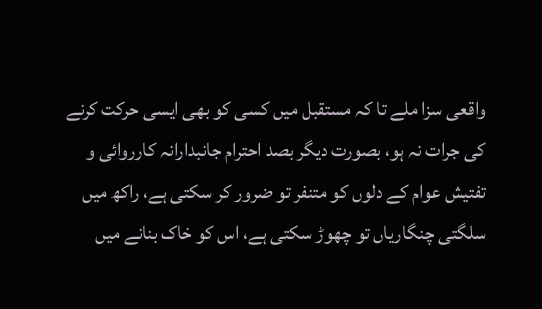واقعی سزا ملے تا کہ مستقبل میں کسی کو بھی ایسی حرکت کرنے کی جرات نہ ہو، بصورت دیگر بصد احترام جانبدارانہ کارروائی و تفتیش عوام کے دلوں کو متنفر تو ضرور کر سکتی ہے، راکھ میں سلگتی چنگاریاں تو چھوڑ سکتی ہے، اس کو خاک بنانے میں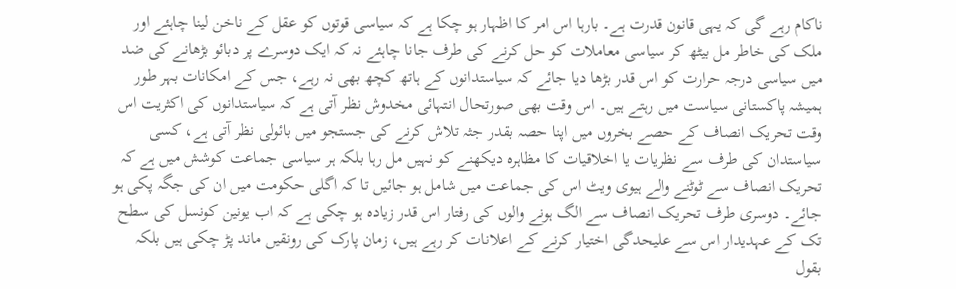ناکام رہے گی کہ یہی قانون قدرت ہے۔ بارہا اس امر کا اظہار ہو چکا ہے کہ سیاسی قوتوں کو عقل کے ناخن لینا چاہئے اور ملک کی خاطر مل بیٹھ کر سیاسی معاملات کو حل کرنے کی طرف جانا چاہئے نہ کہ ایک دوسرے پر دبائو بڑھانے کی ضد میں سیاسی درجہ حرارت کو اس قدر بڑھا دیا جائے کہ سیاستدانوں کے ہاتھ کچھ بھی نہ رہے، جس کے امکانات بہر طور ہمیشہ پاکستانی سیاست میں رہتے ہیں۔ اس وقت بھی صورتحال انتہائی مخدوش نظر آتی ہے کہ سیاستدانوں کی اکثریت اس وقت تحریک انصاف کے حصے بخروں میں اپنا حصہ بقدر جثہ تلاش کرنے کی جستجو میں بائولی نظر آتی ہے، کسی سیاستدان کی طرف سے نظریات یا اخلاقیات کا مظاہرہ دیکھنے کو نہیں مل رہا بلکہ ہر سیاسی جماعت کوشش میں ہے کہ تحریک انصاف سے ٹوٹنے والے ہیوی ویٹ اس کی جماعت میں شامل ہو جائیں تا کہ اگلی حکومت میں ان کی جگہ پکی ہو جائے۔ دوسری طرف تحریک انصاف سے الگ ہونے والوں کی رفتار اس قدر زیادہ ہو چکی ہے کہ اب یونین کونسل کی سطح تک کے عہدیدار اس سے علیحدگی اختیار کرنے کے اعلانات کر رہے ہیں، زمان پارک کی رونقیں ماند پڑ چکی ہیں بلکہ بقول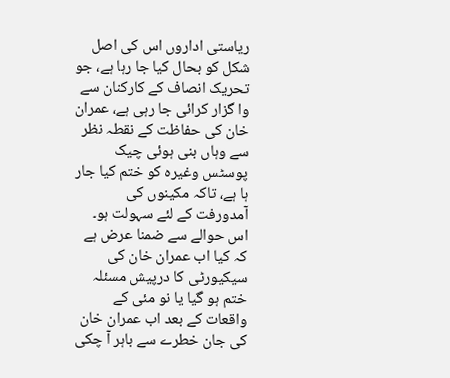ریاستی اداروں اس کی اصل شکل کو بحال کیا جا رہا ہے، جو تحریک انصاف کے کارکنان سے وا گزار کرائی جا رہی ہے، عمران خان کی حفاظت کے نقطہ نظر سے وہاں بنی ہوئی چیک پوسٹس وغیرہ کو ختم کیا جار ہا ہے، تاکہ مکینوں کی آمدورفت کے لئے سہولت ہو۔ اس حوالے سے ضمنا عرض ہے کہ کیا اب عمران خان کی سیکیورٹی کا درپیش مسئلہ ختم ہو گیا یا نو مئی کے واقعات کے بعد اب عمران خان کی جان خطرے سے باہر آ چکی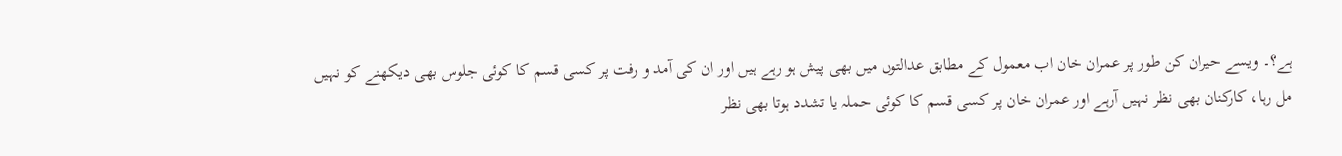ہے؟۔ ویسے حیران کن طور پر عمران خان اب معمول کے مطابق عدالتوں میں بھی پیش ہو رہے ہیں اور ان کی آمد و رفت پر کسی قسم کا کوئی جلوس بھی دیکھنے کو نہیں مل رہا، کارکنان بھی نظر نہیں آرہے اور عمران خان پر کسی قسم کا کوئی حملہ یا تشدد ہوتا بھی نظر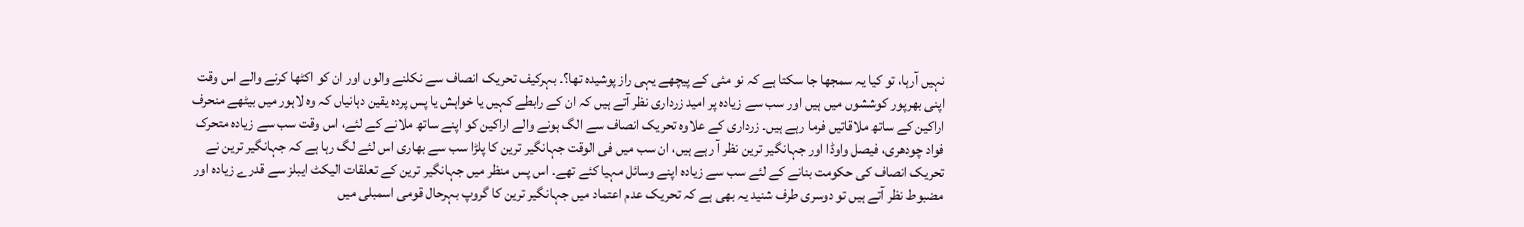نہیں آرہا، تو کیا یہ سمجھا جا سکتا ہے کہ نو مئی کے پیچھے یہی راز پوشیدہ تھا؟۔ بہرکیف تحریک انصاف سے نکلنے والوں اور ان کو اکٹھا کرنے والے اس وقت اپنی بھرپور کوششوں میں ہیں اور سب سے زیادہ پر امید زرداری نظر آتے ہیں کہ ان کے رابطے کہیں یا خواہش یا پس پردہ یقین دہانیاں کہ وہ لاہور میں بیٹھے منحرف اراکین کے ساتھ ملاقاتیں فرما رہے ہیں۔ زرداری کے علاوہ تحریک انصاف سے الگ ہونے والے اراکین کو اپنے ساتھ ملانے کے لئے، اس وقت سب سے زیادہ متحرک فواد چودھری، فیصل واوڈا اور جہانگیر ترین نظر آ رہے ہیں، ان سب میں فی الوقت جہانگیر ترین کا پلڑا سب سے بھاری اس لئے لگ رہا ہے کہ جہانگیر ترین نے تحریک انصاف کی حکومت بنانے کے لئے سب سے زیادہ اپنے وسائل مہیا کئے تھے۔ اس پس منظر میں جہانگیر ترین کے تعلقات الیکٹ ایبلز سے قدرے زیادہ اور مضبوط نظر آتے ہیں تو دوسری طرف شنید یہ بھی ہے کہ تحریک عدم اعتماد میں جہانگیر ترین کا گروپ بہرحال قومی اسمبلی میں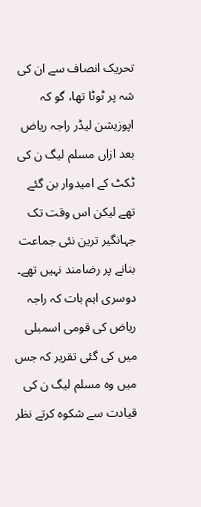تحریک انصاف سے ان کی شہ پر ٹوٹا تھا، گو کہ اپوزیشن لیڈر راجہ ریاض بعد ازاں مسلم لیگ ن کی ٹکٹ کے امیدوار بن گئے تھے لیکن اس وقت تک جہانگیر ترین نئی جماعت بنانے پر رضامند نہیں تھے۔ دوسری اہم بات کہ راجہ ریاض کی قومی اسمبلی میں کی گئی تقریر کہ جس میں وہ مسلم لیگ ن کی قیادت سے شکوہ کرتے نظر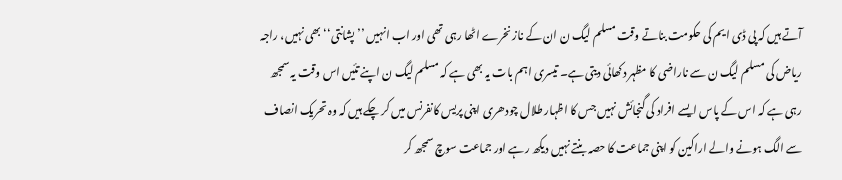آتے ہیں کہ پی ڈی ایم کی حکومت بناتے وقت مسلم لیگ ن ان کے ناز نخرے اٹھا رہی تھی اور اب انہیں ’’ پشانتی‘‘ بھی نہیں، راجہ ریاض کی مسلم لیگ ن سے ناراضی کا مظہر دکھائی دیتی ہے۔ تیسری اہم بات یہ بھی ہے کہ مسلم لیگ ن اپنے تئیں اس وقت یہ سمجھ رہی ہے کہ اس کے پاس ایسے افراد کی گنجائش نہیں جس کا اظہار طلال چودھری اپنی پریس کانفرنس میں کر چکے ہیں کہ وہ تحریک انصاف سے الگ ہونے والے اراکین کو اپنی جماعت کا حصہ بنتے نہیں دیکھ رہے اور جماعت سوچ سمجھ کر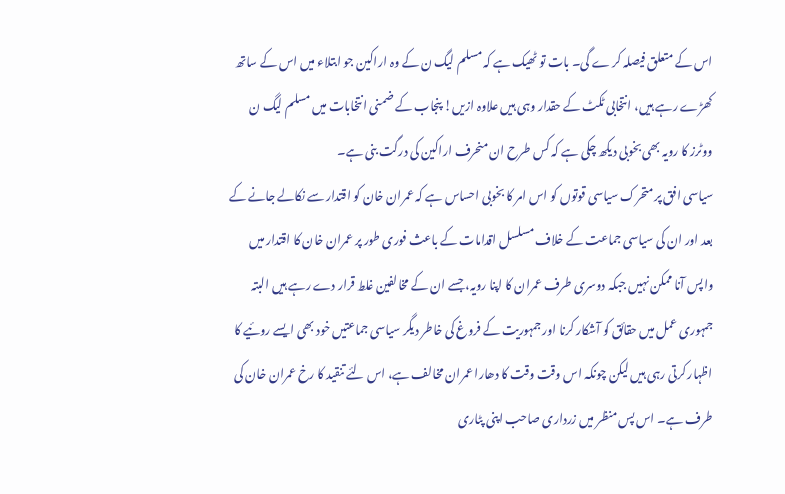اس کے متعلق فیصلہ کر ے گی۔ بات تو ٹھیک ہے کہ مسلم لیگ ن کے وہ اراکین جو ابتلاء میں اس کے ساتھ کھڑے رہے ہیں، انتخابی ٹکٹ کے حقدار وہی ہیں علاوہ ازیں! پنجاب کے ضمنی انتخابات میں مسلم لیگ ن ووٹرز کا رویہ بھی بخوبی دیکھ چکی ہے کہ کس طرح ان منحرف اراکین کی درگت بنی ہے۔
سیاسی افق پر متحرک سیاسی قوتوں کو اس امر کا بخوبی احساس ہے کہ عمران خان کو اقتدار سے نکالے جانے کے بعد اور ان کی سیاسی جماعت کے خلاف مسلسل اقدامات کے باعث فوری طور پر عمران خان کا اقتدار میں واپس آنا ممکن نہیں جبکہ دوسری طرف عمران کا اپنا رویہ، جسے ان کے مخالفین غلط قرار دے رہے ہیں البتہ جمہوری عمل میں حقائق کو آشکار کرنا اور جمہوریت کے فروغ کی خاطر دیگر سیاسی جماعتیں خود بھی ایسے روئیے کا اظہار کرتی رہی ہیں لیکن چونکہ اس وقت وقت کا دھارا عمران مخالف ہے، اس لئے تنقید کا رخ عمران خان کی طرف ہے۔ اس پس منظر میں زرداری صاحب اپنی پٹاری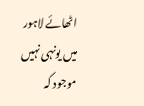اٹھائے لاہور میں یونہی نہیں موجود کہ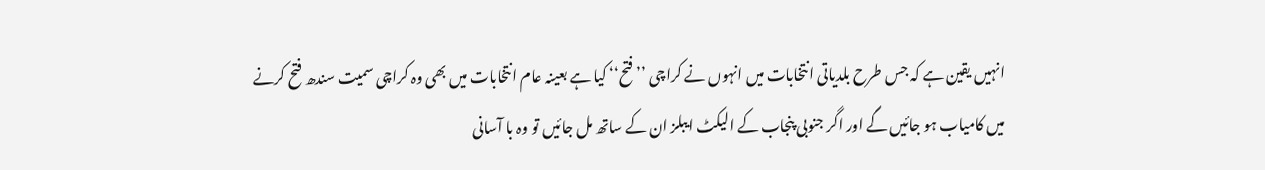انہیں یقین ہے کہ جس طرح بلدیاتی انتخابات میں انہوں نے کراچی ’’ فتح‘‘ کیا ہے بعینہ عام انتخابات میں بھی وہ کراچی سمیت سندھ فتح کرنے میں کامیاب ہو جائیں گے اور اگر جنوبی پنجاب کے الیکٹ ایبلز ان کے ساتھ مل جائیں تو وہ با آسانی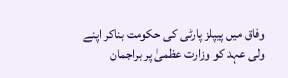وفاق میں پیپلز پارٹی کی حکومت بناکر اپنے ولی عہد کو وزارت عظمیٰ پر براجمان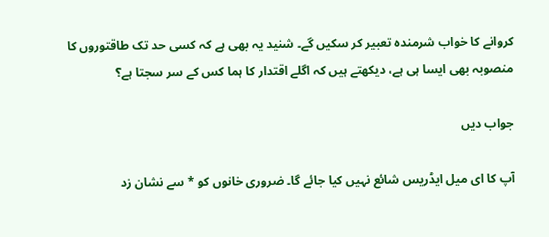کروانے کا خواب شرمندہ تعبیر کر سکیں گے۔ شنید یہ بھی ہے کہ کسی حد تک طاقتوروں کا منصوبہ بھی ایسا ہی ہے، دیکھتے ہیں کہ اگلے اقتدار کا ہما کس کے سر سجتا ہے؟

جواب دیں

آپ کا ای میل ایڈریس شائع نہیں کیا جائے گا۔ ضروری خانوں کو * سے نشان زد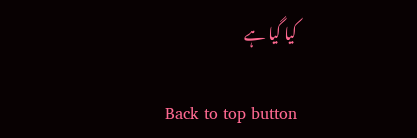کیا گیا ہے

Back to top button